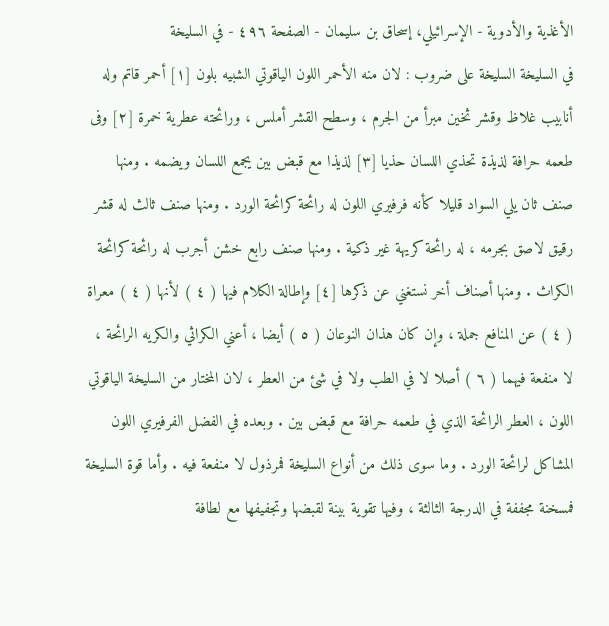الأغذية والأدوية - الإسرائيلي، إسحاق بن سليمان - الصفحة ٤٩٦ - في السليخة
في السليخة السليخة على ضروب : لان منه الأحمر اللون الياقوتي الشبيه بلون [١] أحمر قاتم وله أنابيب غلاظ وقشر ثخين مبرأ من الجرم ، وسطح القشر أملس ، ورائحته عطرية خمرة [٢] وفى طعمه حرافة لذيذة تحذي اللسان حذيا [٣] لذيذا مع قبض بين يجمع اللسان ويضمه . ومنها صنف ثان يلي السواد قليلا كأنه فرفيري اللون له رائحة كرائحة الورد . ومنها صنف ثالث له قشر رقيق لاصق بجرمه ، له رائحة كريهة غير ذكية . ومنها صنف رابع خشن أجرب له رائحة كرائحة الكراث . ومنها أصناف أخر نستغني عن ذكرها [٤] وإطالة الكلام فيها ( ٤ ) لأنها ( ٤ ) معراة ( ٤ ) عن المنافع جملة ، وإن كان هذان النوعان ( ٥ ) أيضا ، أعني الكراثي والكريه الرائحة ، لا منفعة فيهما ( ٦ ) أصلا لا في الطب ولا في شئ من العطر ، لان المختار من السليخة الياقوتي اللون ، العطر الرائحة الذي في طعمه حرافة مع قبض بين . وبعده في الفضل الفرفيري اللون المشاكل لرائحة الورد . وما سوى ذلك من أنواع السليخة فمرذول لا منفعة فيه . وأما قوة السليخة فمسخنة مجففة في الدرجة الثالثة ، وفيها تقوية بينة لقبضها وتجفيفها مع لطافة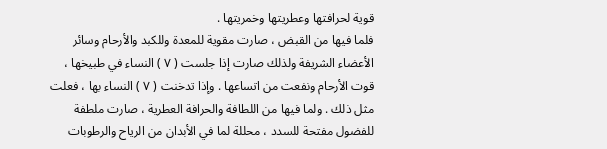قوية لحرافتها وعطريتها وخمريتها .
فلما فيها من القبض ، صارت مقوية للمعدة وللكبد والأرحام وسائر الأعضاء الشريفة ولذلك صارت إذا جلست ( ٧ ) النساء في طبيخها ، قوت الأرحام ونفعت من اتساعها . وإذا تدخنت ( ٧ ) النساء بها ، فعلت مثل ذلك . ولما فيها من اللطافة والحرافة العطرية ، صارت ملطفة للفضول مفتحة للسدد ، محللة لما في الأبدان من الرياح والرطوبات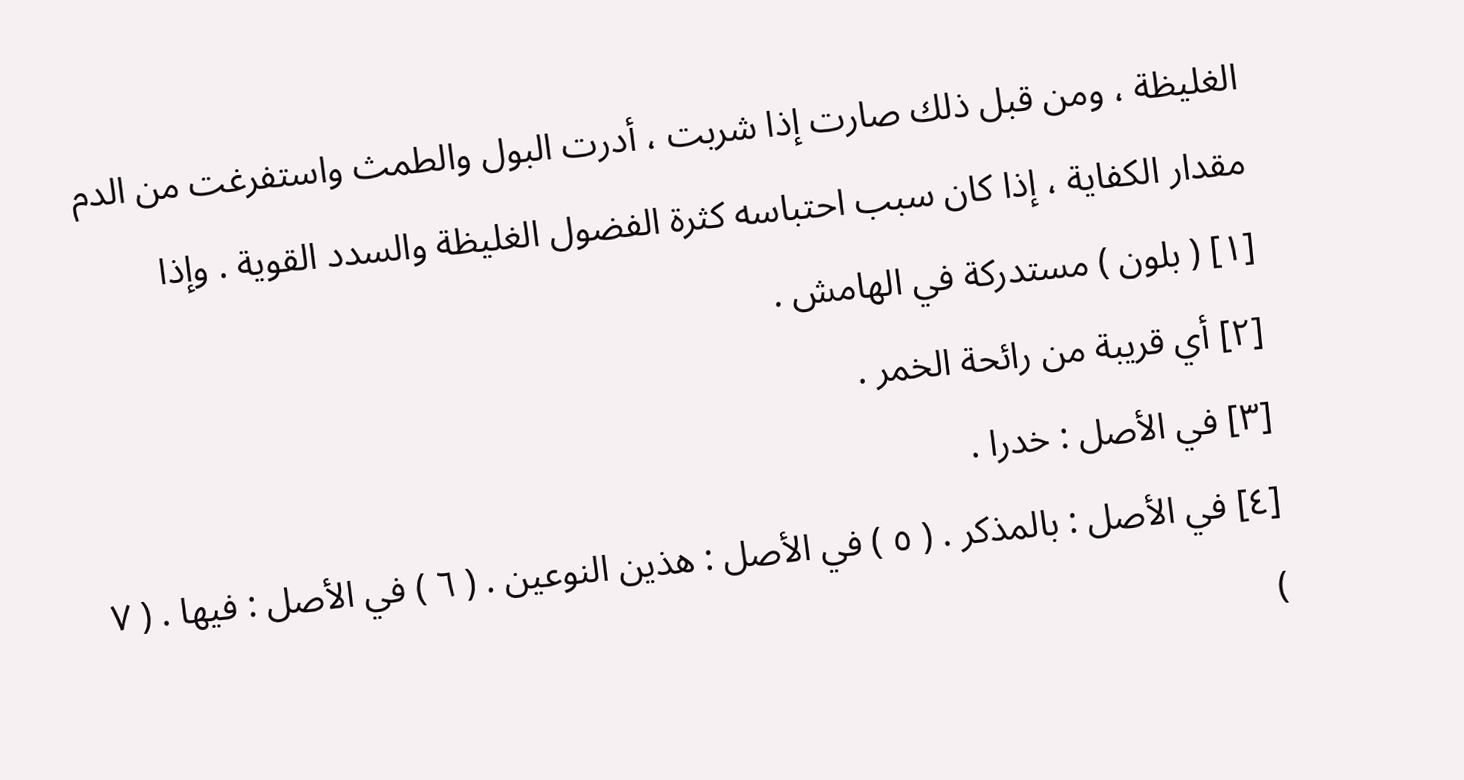الغليظة ، ومن قبل ذلك صارت إذا شربت ، أدرت البول والطمث واستفرغت من الدم مقدار الكفاية ، إذا كان سبب احتباسه كثرة الفضول الغليظة والسدد القوية . وإذا
[١] ( بلون ) مستدركة في الهامش .
[٢] أي قريبة من رائحة الخمر .
[٣] في الأصل : خدرا .
[٤] في الأصل : بالمذكر . ( ٥ ) في الأصل : هذين النوعين . ( ٦ ) في الأصل : فيها . ( ٧ )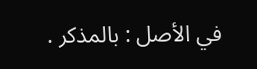في الأصل : بالمذكر .